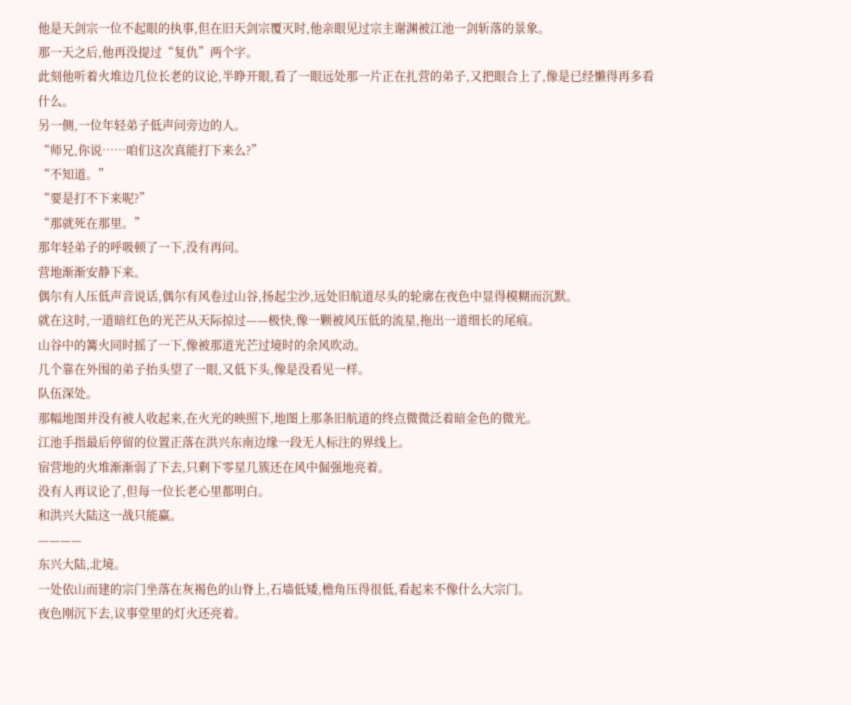他是天剑宗一位不起眼的执事,但在旧天剑宗覆灭时,他亲眼见过宗主谢渊被江池一剑斩落的景象。
那一天之后,他再没提过“复仇”两个字。
此刻他听着火堆边几位长老的议论,半睁开眼,看了一眼远处那一片正在扎营的弟子,又把眼合上了,像是已经懒得再多看什么。
另一侧,一位年轻弟子低声问旁边的人。
“师兄,你说……咱们这次真能打下来么?”
“不知道。”
“要是打不下来呢?”
“那就死在那里。”
那年轻弟子的呼吸顿了一下,没有再问。
营地渐渐安静下来。
偶尔有人压低声音说话,偶尔有风卷过山谷,扬起尘沙,远处旧航道尽头的轮廓在夜色中显得模糊而沉默。
就在这时,一道暗红色的光芒从天际掠过——极快,像一颗被风压低的流星,拖出一道细长的尾痕。
山谷中的篝火同时摇了一下,像被那道光芒过境时的余风吹动。
几个靠在外围的弟子抬头望了一眼,又低下头,像是没看见一样。
队伍深处。
那幅地图并没有被人收起来,在火光的映照下,地图上那条旧航道的终点微微泛着暗金色的微光。
江池手指最后停留的位置正落在洪兴东南边缘一段无人标注的界线上。
宿营地的火堆渐渐弱了下去,只剩下零星几簇还在风中倔强地亮着。
没有人再议论了,但每一位长老心里都明白。
和洪兴大陆这一战只能赢。
————
东兴大陆,北境。
一处依山而建的宗门坐落在灰褐色的山脊上,石墙低矮,檐角压得很低,看起来不像什么大宗门。
夜色刚沉下去,议事堂里的灯火还亮着。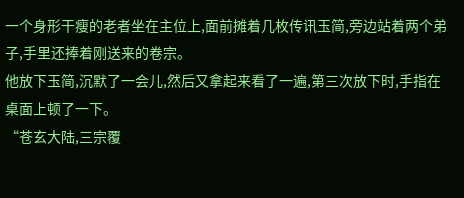一个身形干瘦的老者坐在主位上,面前摊着几枚传讯玉简,旁边站着两个弟子,手里还捧着刚送来的卷宗。
他放下玉简,沉默了一会儿,然后又拿起来看了一遍,第三次放下时,手指在桌面上顿了一下。
“苍玄大陆,三宗覆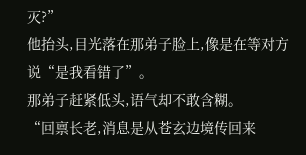灭?”
他抬头,目光落在那弟子脸上,像是在等对方说“是我看错了”。
那弟子赶紧低头,语气却不敢含糊。
“回禀长老,消息是从苍玄边境传回来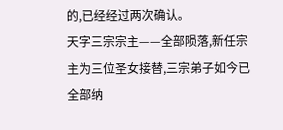的,已经经过两次确认。
天字三宗宗主——全部陨落,新任宗主为三位圣女接替,三宗弟子如今已全部纳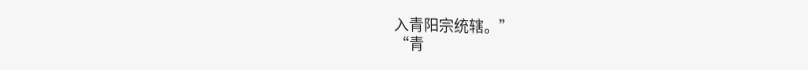入青阳宗统辖。”
“青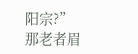阳宗?”
那老者眉